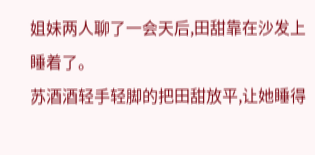姐妹两人聊了一会天后,田甜靠在沙发上睡着了。
苏酒酒轻手轻脚的把田甜放平,让她睡得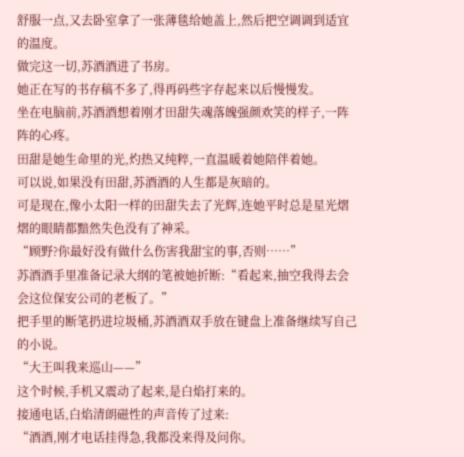舒服一点,又去卧室拿了一张薄毯给她盖上,然后把空调调到适宜的温度。
做完这一切,苏酒酒进了书房。
她正在写的书存稿不多了,得再码些字存起来以后慢慢发。
坐在电脑前,苏酒酒想着刚才田甜失魂落魄强颜欢笑的样子,一阵阵的心疼。
田甜是她生命里的光,灼热又纯粹,一直温暖着她陪伴着她。
可以说,如果没有田甜,苏酒酒的人生都是灰暗的。
可是现在,像小太阳一样的田甜失去了光辉,连她平时总是星光熠熠的眼睛都黯然失色没有了神采。
“顾野?你最好没有做什么伤害我甜宝的事,否则……”
苏酒酒手里准备记录大纲的笔被她折断:“看起来,抽空我得去会会这位保安公司的老板了。”
把手里的断笔扔进垃圾桶,苏酒酒双手放在键盘上准备继续写自己的小说。
“大王叫我来巡山——”
这个时候,手机又震动了起来,是白焰打来的。
接通电话,白焰清朗磁性的声音传了过来:
“酒酒,刚才电话挂得急,我都没来得及问你。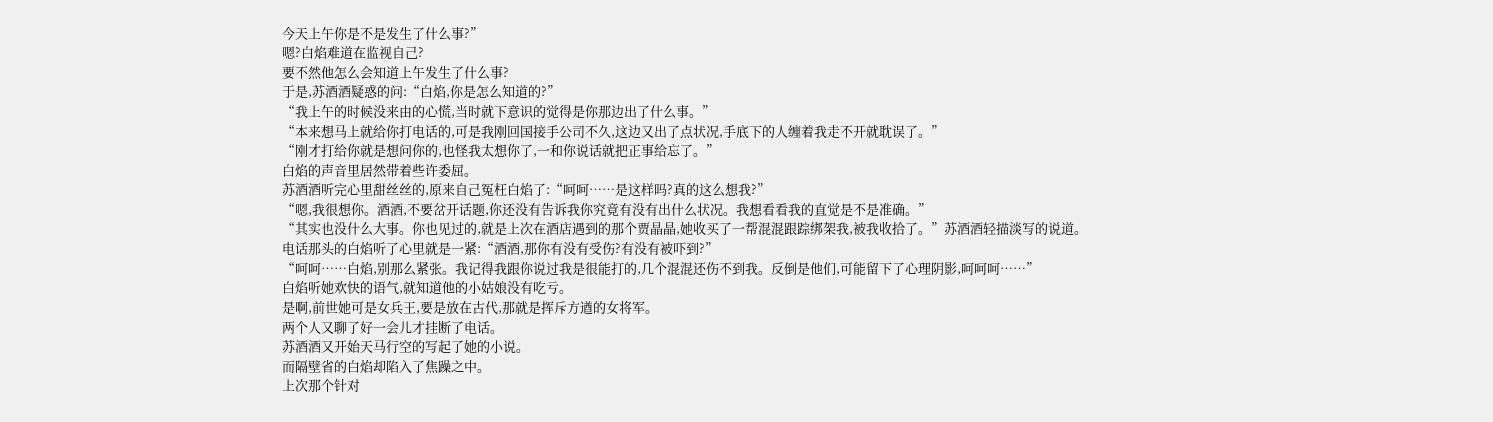今天上午你是不是发生了什么事?”
嗯?白焰难道在监视自己?
要不然他怎么会知道上午发生了什么事?
于是,苏酒酒疑惑的问:“白焰,你是怎么知道的?”
“我上午的时候没来由的心慌,当时就下意识的觉得是你那边出了什么事。”
“本来想马上就给你打电话的,可是我刚回国接手公司不久,这边又出了点状况,手底下的人缠着我走不开就耽误了。”
“刚才打给你就是想问你的,也怪我太想你了,一和你说话就把正事给忘了。”
白焰的声音里居然带着些许委屈。
苏酒酒听完心里甜丝丝的,原来自己冤枉白焰了:“呵呵……是这样吗?真的这么想我?”
“嗯,我很想你。酒酒,不要岔开话题,你还没有告诉我你究竟有没有出什么状况。我想看看我的直觉是不是准确。”
“其实也没什么大事。你也见过的,就是上次在酒店遇到的那个贾晶晶,她收买了一帮混混跟踪绑架我,被我收拾了。”苏酒酒轻描淡写的说道。
电话那头的白焰听了心里就是一紧:“酒酒,那你有没有受伤?有没有被吓到?”
“呵呵……白焰,别那么紧张。我记得我跟你说过我是很能打的,几个混混还伤不到我。反倒是他们,可能留下了心理阴影,呵呵呵……”
白焰听她欢快的语气,就知道他的小姑娘没有吃亏。
是啊,前世她可是女兵王,要是放在古代,那就是挥斥方遒的女将军。
两个人又聊了好一会儿才挂断了电话。
苏酒酒又开始天马行空的写起了她的小说。
而隔壁省的白焰却陷入了焦躁之中。
上次那个针对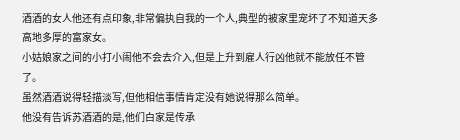酒酒的女人他还有点印象,非常偏执自我的一个人,典型的被家里宠坏了不知道天多高地多厚的富家女。
小姑娘家之间的小打小闹他不会去介入,但是上升到雇人行凶他就不能放任不管了。
虽然酒酒说得轻描淡写,但他相信事情肯定没有她说得那么简单。
他没有告诉苏酒酒的是,他们白家是传承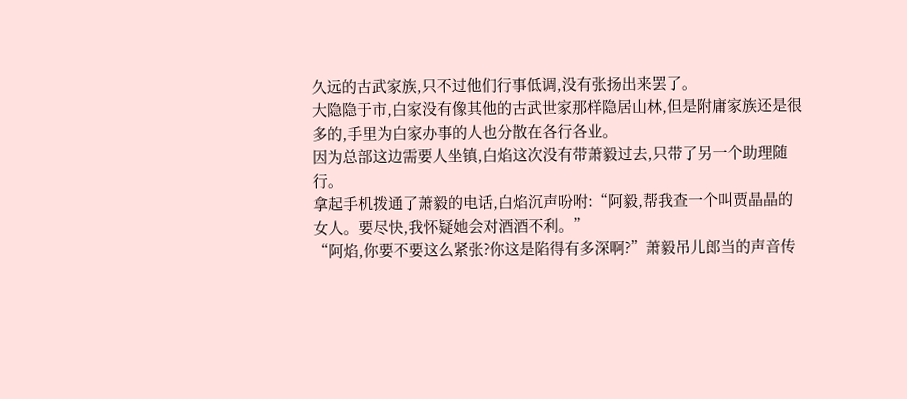久远的古武家族,只不过他们行事低调,没有张扬出来罢了。
大隐隐于市,白家没有像其他的古武世家那样隐居山林,但是附庸家族还是很多的,手里为白家办事的人也分散在各行各业。
因为总部这边需要人坐镇,白焰这次没有带萧毅过去,只带了另一个助理随行。
拿起手机拨通了萧毅的电话,白焰沉声吩咐:“阿毅,帮我查一个叫贾晶晶的女人。要尽快,我怀疑她会对酒酒不利。”
“阿焰,你要不要这么紧张?你这是陷得有多深啊?”萧毅吊儿郎当的声音传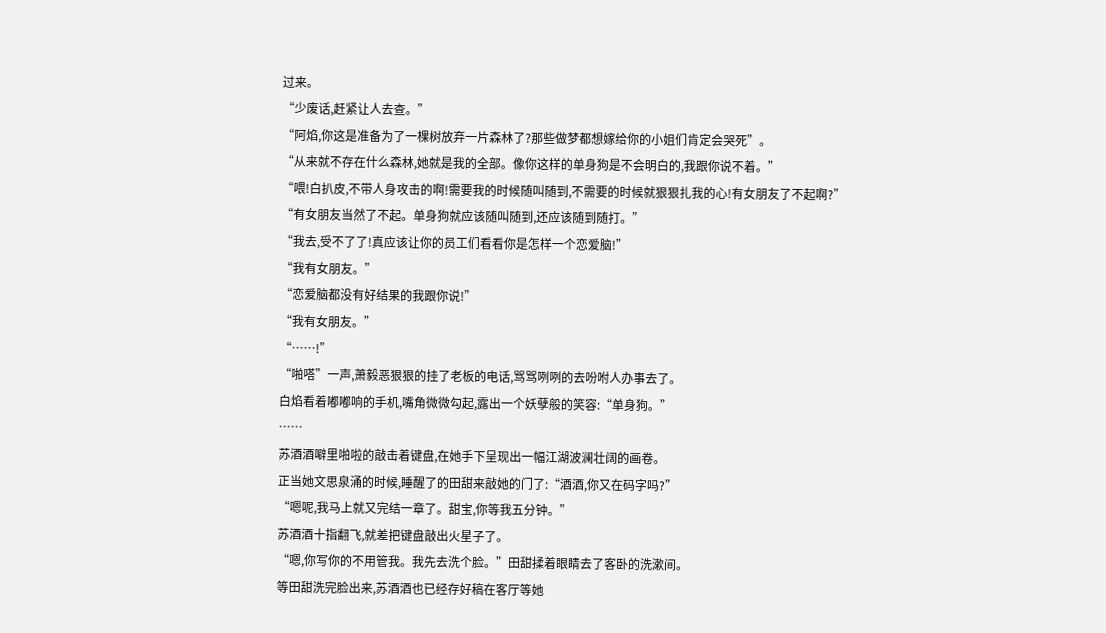过来。
“少废话,赶紧让人去查。”
“阿焰,你这是准备为了一棵树放弃一片森林了?那些做梦都想嫁给你的小姐们肯定会哭死”。
“从来就不存在什么森林,她就是我的全部。像你这样的单身狗是不会明白的,我跟你说不着。”
“喂!白扒皮,不带人身攻击的啊!需要我的时候随叫随到,不需要的时候就狠狠扎我的心!有女朋友了不起啊?”
“有女朋友当然了不起。单身狗就应该随叫随到,还应该随到随打。”
“我去,受不了了!真应该让你的员工们看看你是怎样一个恋爱脑!”
“我有女朋友。”
“恋爱脑都没有好结果的我跟你说!”
“我有女朋友。”
“……!”
“啪嗒”一声,萧毅恶狠狠的挂了老板的电话,骂骂咧咧的去吩咐人办事去了。
白焰看着嘟嘟响的手机,嘴角微微勾起,露出一个妖孽般的笑容:“单身狗。”
……
苏酒酒噼里啪啦的敲击着键盘,在她手下呈现出一幅江湖波澜壮阔的画卷。
正当她文思泉涌的时候,睡醒了的田甜来敲她的门了:“酒酒,你又在码字吗?”
“嗯呢,我马上就又完结一章了。甜宝,你等我五分钟。”
苏酒酒十指翻飞,就差把键盘敲出火星子了。
“嗯,你写你的不用管我。我先去洗个脸。”田甜揉着眼睛去了客卧的洗漱间。
等田甜洗完脸出来,苏酒酒也已经存好稿在客厅等她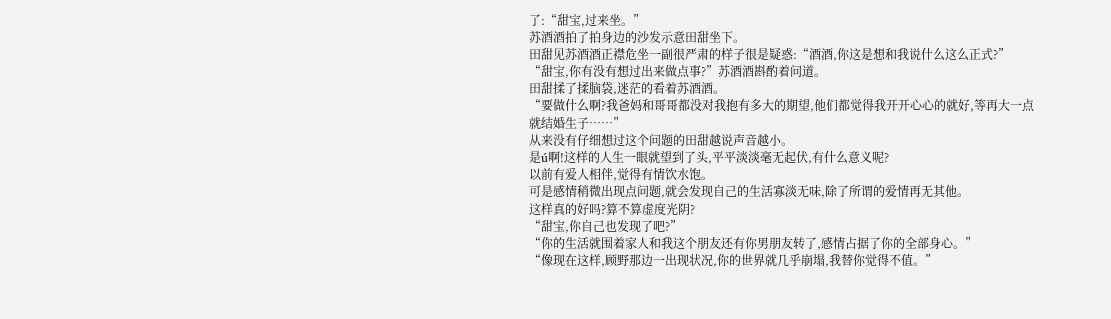了:“甜宝,过来坐。”
苏酒酒拍了拍身边的沙发示意田甜坐下。
田甜见苏酒酒正襟危坐一副很严肃的样子很是疑惑:“酒酒,你这是想和我说什么这么正式?”
“甜宝,你有没有想过出来做点事?”苏酒酒斟酌着问道。
田甜揉了揉脑袋,迷茫的看着苏酒酒。
“要做什么啊?我爸妈和哥哥都没对我抱有多大的期望,他们都觉得我开开心心的就好,等再大一点就结婚生子……”
从来没有仔细想过这个问题的田甜越说声音越小。
是ú啊!这样的人生一眼就望到了头,平平淡淡毫无起伏,有什么意义呢?
以前有爱人相伴,觉得有情饮水饱。
可是感情稍微出现点问题,就会发现自己的生活寡淡无味,除了所谓的爱情再无其他。
这样真的好吗?算不算虚度光阴?
“甜宝,你自己也发现了吧?”
“你的生活就围着家人和我这个朋友还有你男朋友转了,感情占据了你的全部身心。”
“像现在这样,顾野那边一出现状况,你的世界就几乎崩塌,我替你觉得不值。”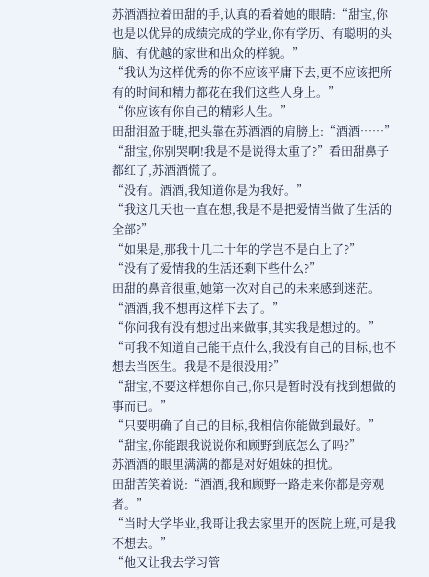苏酒酒拉着田甜的手,认真的看着她的眼睛:“甜宝,你也是以优异的成绩完成的学业,你有学历、有聪明的头脑、有优越的家世和出众的样貌。”
“我认为这样优秀的你不应该平庸下去,更不应该把所有的时间和精力都花在我们这些人身上。”
“你应该有你自己的精彩人生。”
田甜泪盈于睫,把头靠在苏酒酒的肩膀上:“酒酒……”
“甜宝,你别哭啊!我是不是说得太重了?”看田甜鼻子都红了,苏酒酒慌了。
“没有。酒酒,我知道你是为我好。”
“我这几天也一直在想,我是不是把爱情当做了生活的全部?”
“如果是,那我十几二十年的学岂不是白上了?”
“没有了爱情我的生活还剩下些什么?”
田甜的鼻音很重,她第一次对自己的未来感到迷茫。
“酒酒,我不想再这样下去了。”
“你问我有没有想过出来做事,其实我是想过的。”
“可我不知道自己能干点什么,我没有自己的目标,也不想去当医生。我是不是很没用?”
“甜宝,不要这样想你自己,你只是暂时没有找到想做的事而已。”
“只要明确了自己的目标,我相信你能做到最好。”
“甜宝,你能跟我说说你和顾野到底怎么了吗?”
苏酒酒的眼里满满的都是对好姐妹的担忧。
田甜苦笑着说:“酒酒,我和顾野一路走来你都是旁观者。”
“当时大学毕业,我哥让我去家里开的医院上班,可是我不想去。”
“他又让我去学习管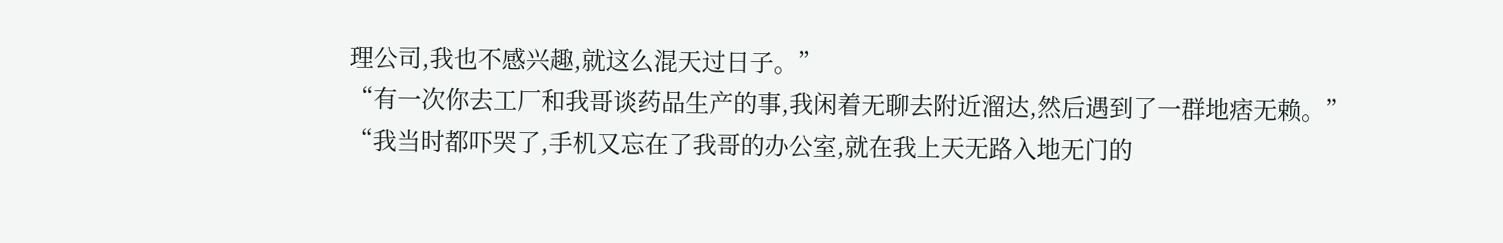理公司,我也不感兴趣,就这么混天过日子。”
“有一次你去工厂和我哥谈药品生产的事,我闲着无聊去附近溜达,然后遇到了一群地痞无赖。”
“我当时都吓哭了,手机又忘在了我哥的办公室,就在我上天无路入地无门的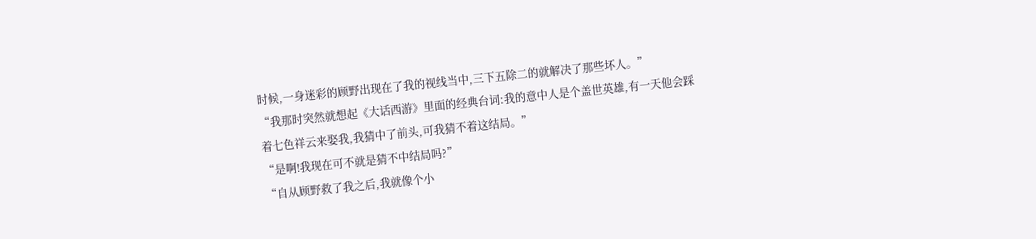时候,一身迷彩的顾野出现在了我的视线当中,三下五除二的就解决了那些坏人。”
“我那时突然就想起《大话西游》里面的经典台词:我的意中人是个盖世英雄,有一天他会踩着七色祥云来娶我,我猜中了前头,可我猜不着这结局。”
“是啊!我现在可不就是猜不中结局吗?”
“自从顾野救了我之后,我就像个小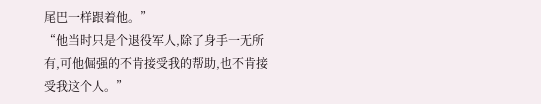尾巴一样跟着他。”
“他当时只是个退役军人,除了身手一无所有,可他倔强的不肯接受我的帮助,也不肯接受我这个人。”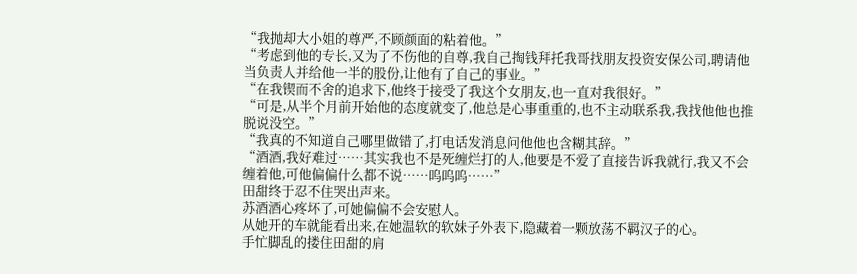“我抛却大小姐的尊严,不顾颜面的粘着他。”
“考虑到他的专长,又为了不伤他的自尊,我自己掏钱拜托我哥找朋友投资安保公司,聘请他当负责人并给他一半的股份,让他有了自己的事业。”
“在我锲而不舍的追求下,他终于接受了我这个女朋友,也一直对我很好。”
“可是,从半个月前开始他的态度就变了,他总是心事重重的,也不主动联系我,我找他他也推脱说没空。”
“我真的不知道自己哪里做错了,打电话发消息问他他也含糊其辞。”
“酒酒,我好难过……其实我也不是死缠烂打的人,他要是不爱了直接告诉我就行,我又不会缠着他,可他偏偏什么都不说……呜呜呜……”
田甜终于忍不住哭出声来。
苏酒酒心疼坏了,可她偏偏不会安慰人。
从她开的车就能看出来,在她温软的软妹子外表下,隐藏着一颗放荡不羁汉子的心。
手忙脚乱的搂住田甜的肩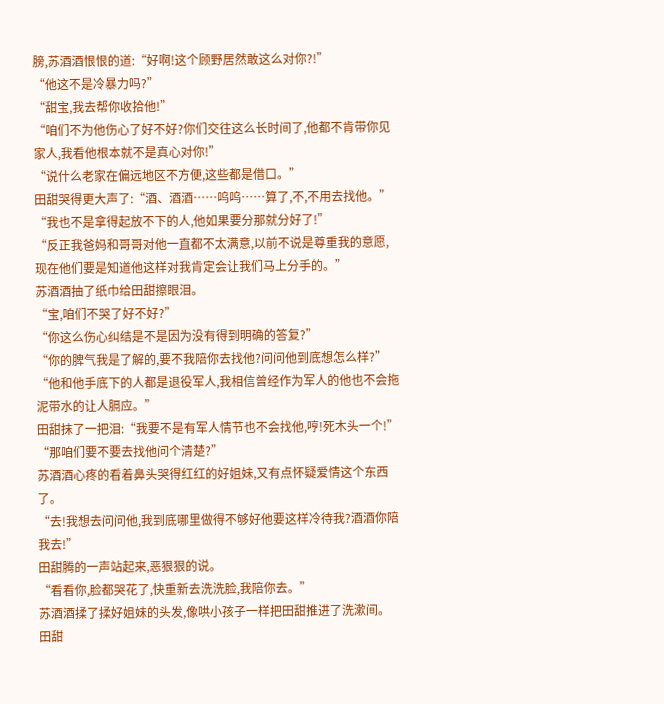膀,苏酒酒恨恨的道:“好啊!这个顾野居然敢这么对你?!”
“他这不是冷暴力吗?”
“甜宝,我去帮你收拾他!”
“咱们不为他伤心了好不好?你们交往这么长时间了,他都不肯带你见家人,我看他根本就不是真心对你!”
“说什么老家在偏远地区不方便,这些都是借口。”
田甜哭得更大声了:“酒、酒酒……呜呜……算了,不,不用去找他。”
“我也不是拿得起放不下的人,他如果要分那就分好了!”
“反正我爸妈和哥哥对他一直都不太满意,以前不说是尊重我的意愿,现在他们要是知道他这样对我肯定会让我们马上分手的。”
苏酒酒抽了纸巾给田甜擦眼泪。
“宝,咱们不哭了好不好?”
“你这么伤心纠结是不是因为没有得到明确的答复?”
“你的脾气我是了解的,要不我陪你去找他?问问他到底想怎么样?”
“他和他手底下的人都是退役军人,我相信曾经作为军人的他也不会拖泥带水的让人膈应。”
田甜抹了一把泪:“我要不是有军人情节也不会找他,哼!死木头一个!”
“那咱们要不要去找他问个清楚?”
苏酒酒心疼的看着鼻头哭得红红的好姐妹,又有点怀疑爱情这个东西了。
“去!我想去问问他,我到底哪里做得不够好他要这样冷待我?酒酒你陪我去!”
田甜腾的一声站起来,恶狠狠的说。
“看看你,脸都哭花了,快重新去洗洗脸,我陪你去。”
苏酒酒揉了揉好姐妹的头发,像哄小孩子一样把田甜推进了洗漱间。
田甜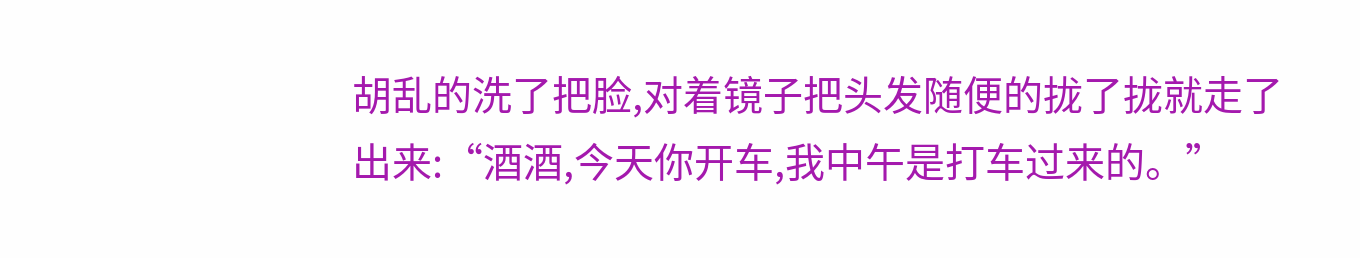胡乱的洗了把脸,对着镜子把头发随便的拢了拢就走了出来:“酒酒,今天你开车,我中午是打车过来的。”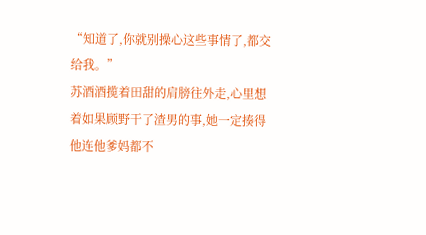“知道了,你就别操心这些事情了,都交给我。”
苏酒酒揽着田甜的肩膀往外走,心里想着如果顾野干了渣男的事,她一定揍得他连他爹妈都不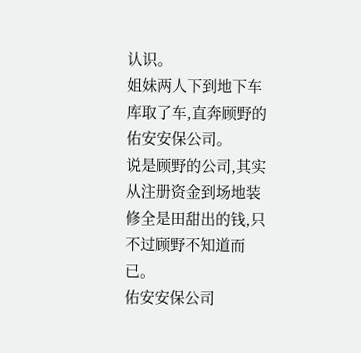认识。
姐妹两人下到地下车库取了车,直奔顾野的佑安安保公司。
说是顾野的公司,其实从注册资金到场地装修全是田甜出的钱,只不过顾野不知道而已。
佑安安保公司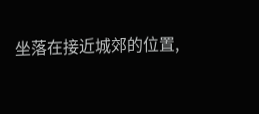坐落在接近城郊的位置,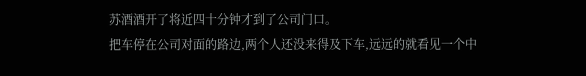苏酒酒开了将近四十分钟才到了公司门口。
把车停在公司对面的路边,两个人还没来得及下车,远远的就看见一个中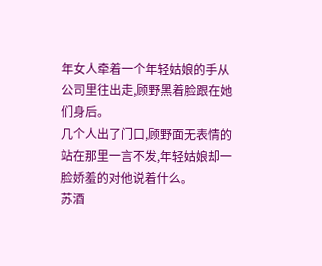年女人牵着一个年轻姑娘的手从公司里往出走,顾野黑着脸跟在她们身后。
几个人出了门口,顾野面无表情的站在那里一言不发,年轻姑娘却一脸娇羞的对他说着什么。
苏酒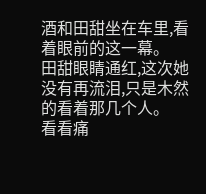酒和田甜坐在车里,看着眼前的这一幕。
田甜眼睛通红,这次她没有再流泪,只是木然的看着那几个人。
看看痛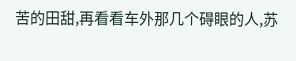苦的田甜,再看看车外那几个碍眼的人,苏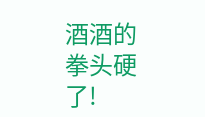酒酒的拳头硬了!